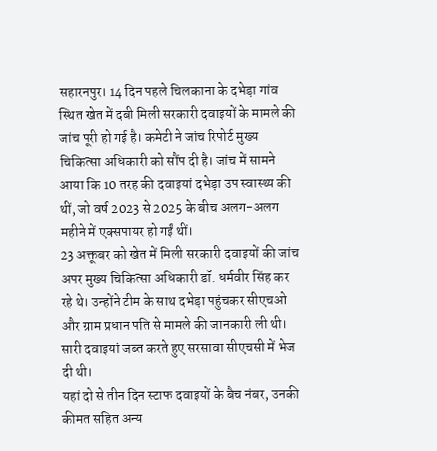सहारनपुर। 14 दिन पहले चिलकाना के दभेड़ा गांव स्थित खेत में दबी मिली सरकारी दवाइयों के मामले की जांच पूरी हो गई है। कमेटी ने जांच रिपोर्ट मुख्य चिकित्सा अधिकारी को सौंप दी है। जांच में सामने आया कि 10 तरह की दवाइयां दभेड़ा उप स्वास्थ्य की थीं, जो वर्ष 2023 से 2025 के बीच अलग-अलग महीने में एक्सपायर हो गईं थीं।
23 अक्तूबर को खेत में मिली सरकारी दवाइयों की जांच अपर मुख्य चिकित्सा अधिकारी डॉ. धर्मवीर सिंह कर रहे थे। उन्होंने टीम के साथ दभेड़ा पहुंचकर सीएचओ और ग्राम प्रधान पति से मामले की जानकारी ली थी। सारी दवाइयां जब्त करते हुए सरसावा सीएचसी में भेज दी थी।
यहां दो से तीन दिन स्टाफ दवाइयों के बैच नंबर, उनकी कीमत सहित अन्य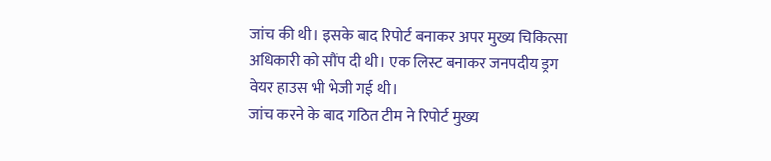जांच की थी। इसके बाद रिपोर्ट बनाकर अपर मुख्य चिकित्सा अधिकारी को सौंप दी थी। एक लिस्ट बनाकर जनपदीय ड्रग वेयर हाउस भी भेजी गई थी।
जांच करने के बाद गठित टीम ने रिपोर्ट मुख्य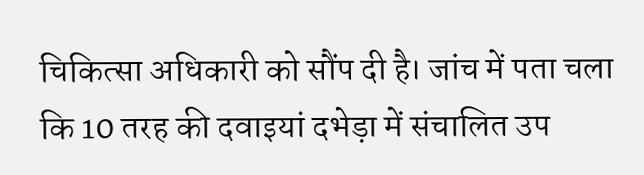चिकित्सा अधिकारी को सौंप दी है। जांच में पता चला कि 10 तरह की दवाइयां दभेड़ा में संचालित उप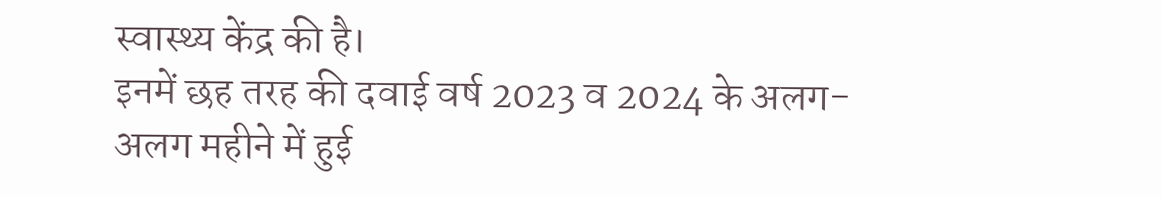स्वास्थ्य केंद्र की है।
इनमें छह तरह की दवाई वर्ष 2023 व 2024 के अलग-अलग महीने में हुई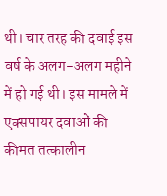थी। चार तरह की दवाई इस वर्ष के अलग-अलग महीने में हो गई थी। इस मामले में एक्सपायर दवाओं की कीमत तत्कालीन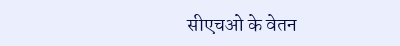सीएचओ के वेतन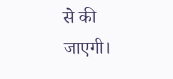से की जाएगी।